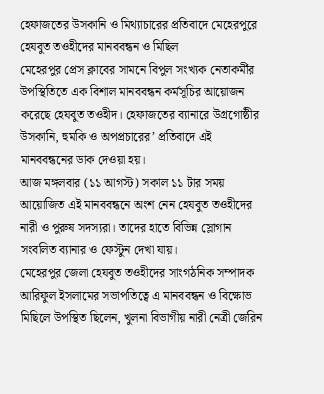হেফাজতের উসকানি ও মিথ্যাচারের প্রতিবাদে মেহেরপুরে হেযবুত তওহীদের মানববন্ধন ও মিছিল
মেহেরপুর প্রেস ক্লাবের সামনে বিপুল সংখ্যক নেতাকর্মীর উপস্থিতিতে এক বিশাল মানববন্ধন কর্মসূচির আয়োজন করেছে হেযবুত তওহীদ। হেফাজতের ব্যানারে উগ্রগোষ্ঠীর উসকানি, হুমকি ও অপপ্রচারের’ প্রতিবাদে এই মানববন্ধনের ডাক দেওয়া হয়।
আজ মঙ্গলবার (১১ আগস্ট) সকাল ১১ টার সময় আয়োজিত এই মানববন্ধনে অংশ নেন হেযবুত তওহীদের নারী ও পুরুষ সদস্যরা। তাদের হাতে বিভিন্ন স্লোগান সংবলিত ব্যানার ও ফেস্টুন দেখা যায়।
মেহেরপুর জেলা হেযবুত তওহীদের সাংগঠনিক সম্পাদক আরিফুল ইসলামের সভাপতিত্বে এ মানববন্ধন ও বিক্ষোভ মিছিলে উপস্থিত ছিলেন, খুলনা বিভাগীয় নারী নেত্রী জেরিন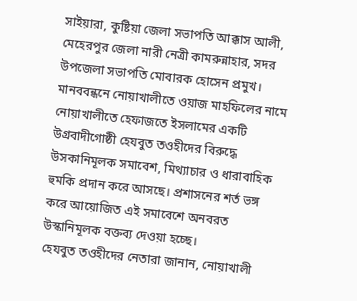সাইয়ারা, কুষ্টিয়া জেলা সভাপতি আক্কাস আলী, মেহেরপুর জেলা নারী নেত্রী কামরুন্নাহার, সদর উপজেলা সভাপতি মোবারক হোসেন প্রমুখ।
মানববন্ধনে নোয়াখালীতে ওয়াজ মাহফিলের নামে নোয়াখালীতে হেফাজতে ইসলামের একটি উগ্রবাদীগোষ্ঠী হেযবুত তওহীদের বিরুদ্ধে উসকানিমূলক সমাবেশ, মিথ্যাচার ও ধারাবাহিক হুমকি প্রদান করে আসছে। প্রশাসনের শর্ত ভঙ্গ করে আয়োজিত এই সমাবেশে অনবরত উস্কানিমূলক বক্তব্য দেওয়া হচ্ছে।
হেযবুত তওহীদের নেতারা জানান, নোয়াখালী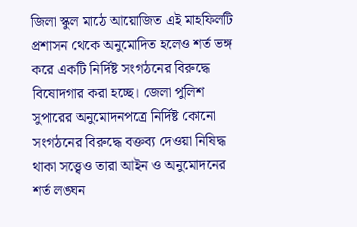জিলা স্কুল মাঠে আয়োজিত এই মাহফিলটি প্রশাসন থেকে অনুমোদিত হলেও শর্ত ভঙ্গ করে একটি নির্দিষ্ট সংগঠনের বিরুদ্ধে বিষোদগার করা হচ্ছে। জেলা পুলিশ সুপারের অনুমোদনপত্রে নির্দিষ্ট কোনো সংগঠনের বিরুদ্ধে বক্তব্য দেওয়া নিষিদ্ধ থাকা সত্ত্বেও তারা আইন ও অনুমোদনের শর্ত লঙ্ঘন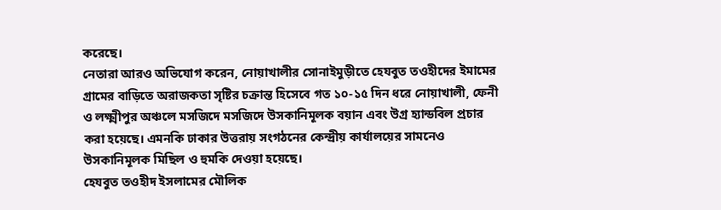করেছে।
নেতারা আরও অভিযোগ করেন, নোয়াখালীর সোনাইমুড়ীতে হেযবুত তওহীদের ইমামের গ্রামের বাড়িতে অরাজকতা সৃষ্টির চক্রান্ত হিসেবে গত ১০-১৫ দিন ধরে নোয়াখালী, ফেনী ও লক্ষ্মীপুর অঞ্চলে মসজিদে মসজিদে উসকানিমূলক বয়ান এবং উগ্র হ্যান্ডবিল প্রচার করা হয়েছে। এমনকি ঢাকার উত্তরায় সংগঠনের কেন্দ্রীয় কার্যালয়ের সামনেও উসকানিমূলক মিছিল ও হুমকি দেওয়া হয়েছে।
হেযবুত তওহীদ ইসলামের মৌলিক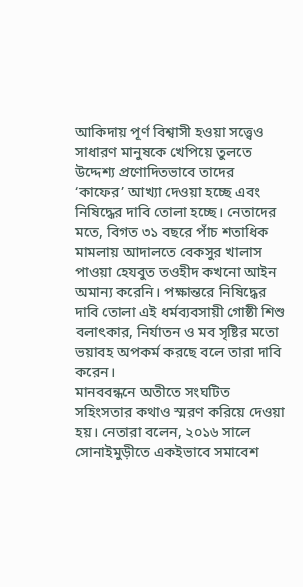আকিদায় পূর্ণ বিশ্বাসী হওয়া সত্ত্বেও সাধারণ মানুষকে খেপিয়ে তুলতে উদ্দেশ্য প্রণোদিতভাবে তাদের ‘কাফের’ আখ্যা দেওয়া হচ্ছে এবং নিষিদ্ধের দাবি তোলা হচ্ছে। নেতাদের মতে, বিগত ৩১ বছরে পাঁচ শতাধিক মামলায় আদালতে বেকসুর খালাস পাওয়া হেযবুত তওহীদ কখনো আইন অমান্য করেনি। পক্ষান্তরে নিষিদ্ধের দাবি তোলা এই ধর্মব্যবসায়ী গোষ্ঠী শিশু বলাৎকার, নির্যাতন ও মব সৃষ্টির মতো ভয়াবহ অপকর্ম করছে বলে তারা দাবি করেন।
মানববন্ধনে অতীতে সংঘটিত সহিংসতার কথাও স্মরণ করিয়ে দেওয়া হয়। নেতারা বলেন, ২০১৬ সালে সোনাইমুড়ীতে একইভাবে সমাবেশ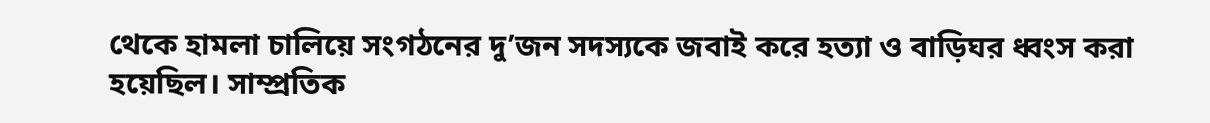থেকে হামলা চালিয়ে সংগঠনের দু’জন সদস্যকে জবাই করে হত্যা ও বাড়িঘর ধ্বংস করা হয়েছিল। সাম্প্রতিক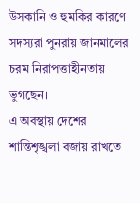উসকানি ও হুমকির কারণে সদস্যরা পুনরায় জানমালের চরম নিরাপত্তাহীনতায় ভুগছেন।
এ অবস্থায় দেশের শান্তিশৃঙ্খলা বজায় রাখতে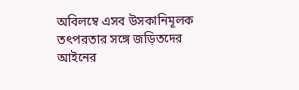অবিলম্বে এসব উসকানিমূলক তৎপরতার সঙ্গে জড়িতদের আইনের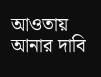আওতায় আনার দাবি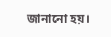জানানো হয়।